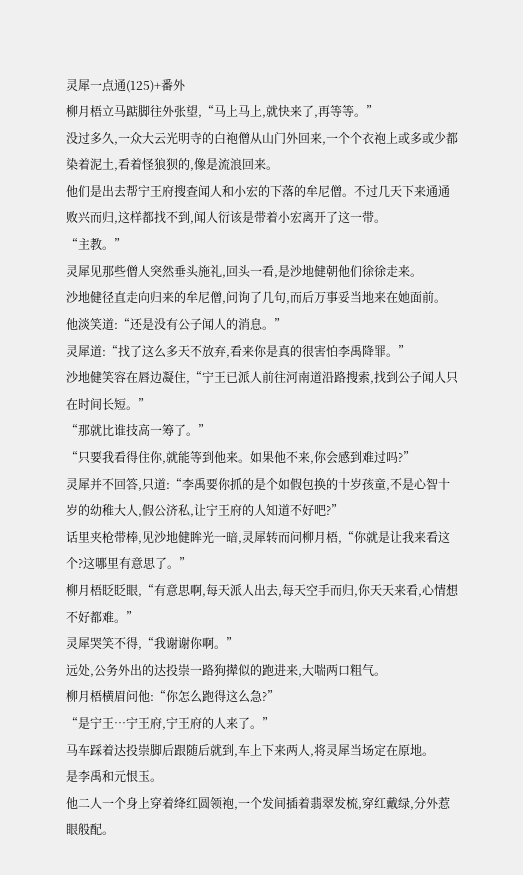灵犀一点通(125)+番外
柳月梧立马踮脚往外张望,“马上马上,就快来了,再等等。”
没过多久,一众大云光明寺的白袍僧从山门外回来,一个个衣袍上或多或少都染着泥土,看着怪狼狈的,像是流浪回来。
他们是出去帮宁王府搜查闻人和小宏的下落的牟尼僧。不过几天下来通通败兴而归,这样都找不到,闻人衍该是带着小宏离开了这一带。
“主教。”
灵犀见那些僧人突然垂头施礼,回头一看,是沙地健朝他们徐徐走来。
沙地健径直走向归来的牟尼僧,问询了几句,而后万事妥当地来在她面前。
他淡笑道:“还是没有公子闻人的消息。”
灵犀道:“找了这么多天不放弃,看来你是真的很害怕李禹降罪。”
沙地健笑容在唇边凝住,“宁王已派人前往河南道沿路搜索,找到公子闻人只在时间长短。”
“那就比谁技高一筹了。”
“只要我看得住你,就能等到他来。如果他不来,你会感到难过吗?”
灵犀并不回答,只道:“李禹要你抓的是个如假包换的十岁孩童,不是心智十岁的幼稚大人,假公济私,让宁王府的人知道不好吧?”
话里夹枪带棒,见沙地健眸光一暗,灵犀转而问柳月梧,“你就是让我来看这个?这哪里有意思了。”
柳月梧眨眨眼,“有意思啊,每天派人出去,每天空手而归,你天天来看,心情想不好都难。”
灵犀哭笑不得,“我谢谢你啊。”
远处,公务外出的达投崇一路狗撵似的跑进来,大喘两口粗气。
柳月梧横眉问他:“你怎么跑得这么急?”
“是宁王…宁王府,宁王府的人来了。”
马车踩着达投崇脚后跟随后就到,车上下来两人,将灵犀当场定在原地。
是李禹和元恨玉。
他二人一个身上穿着绛红圆领袍,一个发间插着翡翠发梳,穿红戴绿,分外惹眼般配。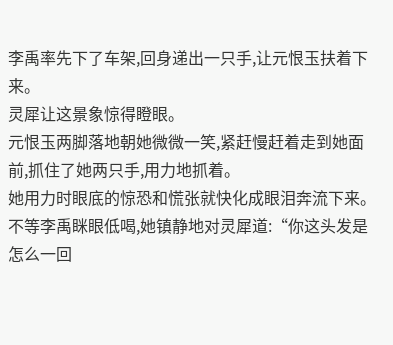李禹率先下了车架,回身递出一只手,让元恨玉扶着下来。
灵犀让这景象惊得瞪眼。
元恨玉两脚落地朝她微微一笑,紧赶慢赶着走到她面前,抓住了她两只手,用力地抓着。
她用力时眼底的惊恐和慌张就快化成眼泪奔流下来。
不等李禹眯眼低喝,她镇静地对灵犀道:“你这头发是怎么一回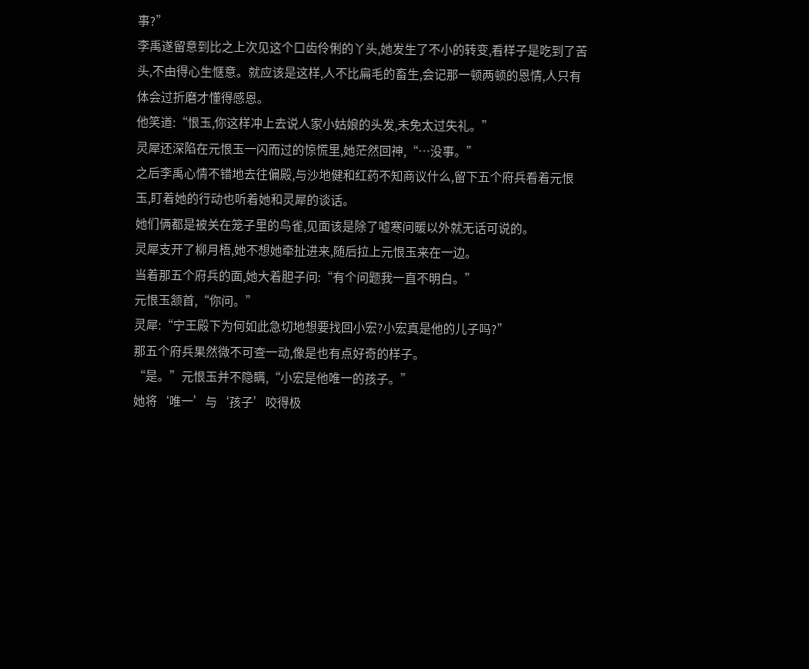事?”
李禹遂留意到比之上次见这个口齿伶俐的丫头,她发生了不小的转变,看样子是吃到了苦头,不由得心生惬意。就应该是这样,人不比扁毛的畜生,会记那一顿两顿的恩情,人只有体会过折磨才懂得感恩。
他笑道:“恨玉,你这样冲上去说人家小姑娘的头发,未免太过失礼。”
灵犀还深陷在元恨玉一闪而过的惊慌里,她茫然回神,“…没事。”
之后李禹心情不错地去往偏殿,与沙地健和红药不知商议什么,留下五个府兵看着元恨玉,盯着她的行动也听着她和灵犀的谈话。
她们俩都是被关在笼子里的鸟雀,见面该是除了嘘寒问暖以外就无话可说的。
灵犀支开了柳月梧,她不想她牵扯进来,随后拉上元恨玉来在一边。
当着那五个府兵的面,她大着胆子问:“有个问题我一直不明白。”
元恨玉颔首,“你问。”
灵犀:“宁王殿下为何如此急切地想要找回小宏?小宏真是他的儿子吗?”
那五个府兵果然微不可查一动,像是也有点好奇的样子。
“是。”元恨玉并不隐瞒,“小宏是他唯一的孩子。”
她将‘唯一’与‘孩子’咬得极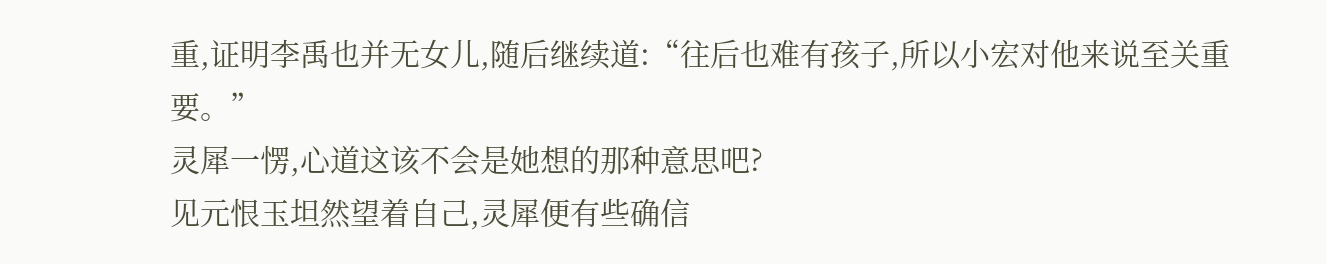重,证明李禹也并无女儿,随后继续道:“往后也难有孩子,所以小宏对他来说至关重要。”
灵犀一愣,心道这该不会是她想的那种意思吧?
见元恨玉坦然望着自己,灵犀便有些确信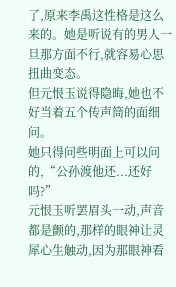了,原来李禹这性格是这么来的。她是听说有的男人一旦那方面不行,就容易心思扭曲变态。
但元恨玉说得隐晦,她也不好当着五个传声筒的面细问。
她只得问些明面上可以问的,“公孙渡他还...还好吗?”
元恨玉听罢眉头一动,声音都是颤的,那样的眼神让灵犀心生触动,因为那眼神看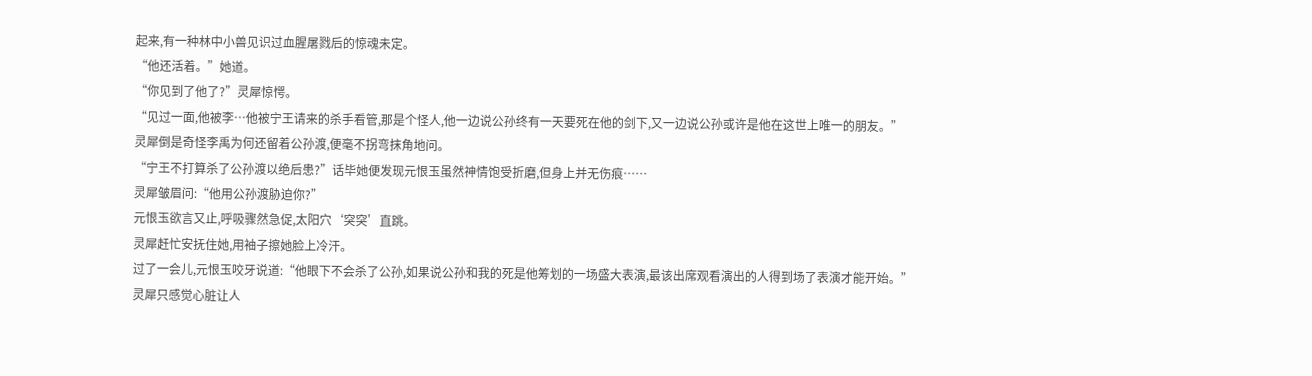起来,有一种林中小兽见识过血腥屠戮后的惊魂未定。
“他还活着。”她道。
“你见到了他了?”灵犀惊愕。
“见过一面,他被李…他被宁王请来的杀手看管,那是个怪人,他一边说公孙终有一天要死在他的剑下,又一边说公孙或许是他在这世上唯一的朋友。”
灵犀倒是奇怪李禹为何还留着公孙渡,便毫不拐弯抹角地问。
“宁王不打算杀了公孙渡以绝后患?”话毕她便发现元恨玉虽然神情饱受折磨,但身上并无伤痕……
灵犀皱眉问:“他用公孙渡胁迫你?”
元恨玉欲言又止,呼吸骤然急促,太阳穴‘突突’直跳。
灵犀赶忙安抚住她,用袖子擦她脸上冷汗。
过了一会儿,元恨玉咬牙说道:“他眼下不会杀了公孙,如果说公孙和我的死是他筹划的一场盛大表演,最该出席观看演出的人得到场了表演才能开始。”
灵犀只感觉心脏让人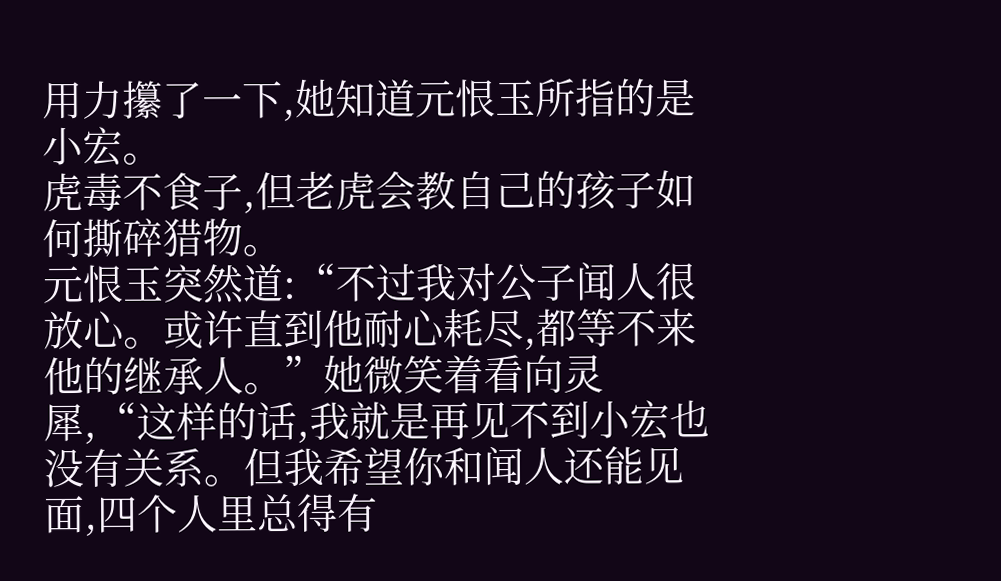用力攥了一下,她知道元恨玉所指的是小宏。
虎毒不食子,但老虎会教自己的孩子如何撕碎猎物。
元恨玉突然道:“不过我对公子闻人很放心。或许直到他耐心耗尽,都等不来他的继承人。”她微笑着看向灵犀,“这样的话,我就是再见不到小宏也没有关系。但我希望你和闻人还能见面,四个人里总得有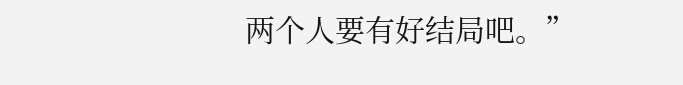两个人要有好结局吧。”